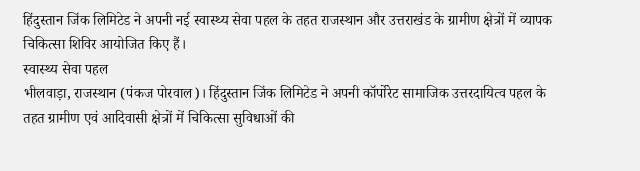हिंदुस्तान जिंक लिमिटेड ने अपनी नई स्वास्थ्य सेवा पहल के तहत राजस्थान और उत्तराखंड के ग्रामीण क्षेत्रों में व्यापक चिकित्सा शिविर आयोजित किए हैं।
स्वास्थ्य सेवा पहल
भीलवाड़ा, राजस्थान (पंकज पोरवाल)। हिंदुस्तान जिंक लिमिटेड ने अपनी कॉर्पोरेट सामाजिक उत्तरदायित्व पहल के तहत ग्रामीण एवं आदिवासी क्षेत्रों में चिकित्सा सुविधाओं की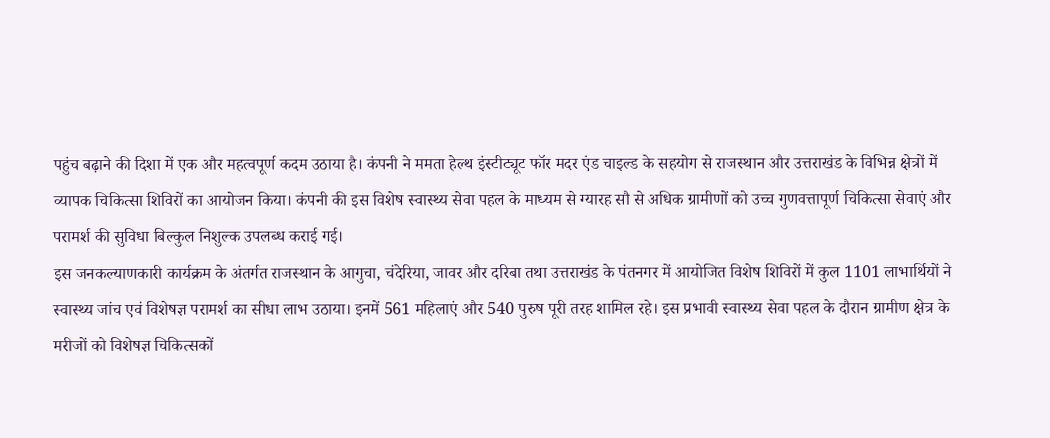पहुंच बढ़ाने की दिशा में एक और महत्वपूर्ण कदम उठाया है। कंपनी ने ममता हेल्थ इंस्टीट्यूट फॉर मदर एंड चाइल्ड के सहयोग से राजस्थान और उत्तराखंड के विभिन्न क्षेत्रों में व्यापक चिकित्सा शिविरों का आयोजन किया। कंपनी की इस विशेष स्वास्थ्य सेवा पहल के माध्यम से ग्यारह सौ से अधिक ग्रामीणों को उच्च गुणवत्तापूर्ण चिकित्सा सेवाएं और परामर्श की सुविधा बिल्कुल निशुल्क उपलब्ध कराई गई।
इस जनकल्याणकारी कार्यक्रम के अंतर्गत राजस्थान के आगुचा, चंदेरिया, जावर और दरिबा तथा उत्तराखंड के पंतनगर में आयोजित विशेष शिविरों में कुल 1101 लाभार्थियों ने स्वास्थ्य जांच एवं विशेषज्ञ परामर्श का सीधा लाभ उठाया। इनमें 561 महिलाएं और 540 पुरुष पूरी तरह शामिल रहे। इस प्रभावी स्वास्थ्य सेवा पहल के दौरान ग्रामीण क्षेत्र के मरीजों को विशेषज्ञ चिकित्सकों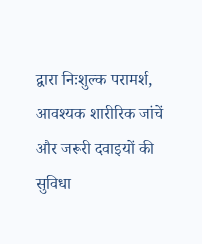द्वारा निःशुल्क परामर्श, आवश्यक शारीरिक जांचें और जरूरी दवाइयों की सुविधा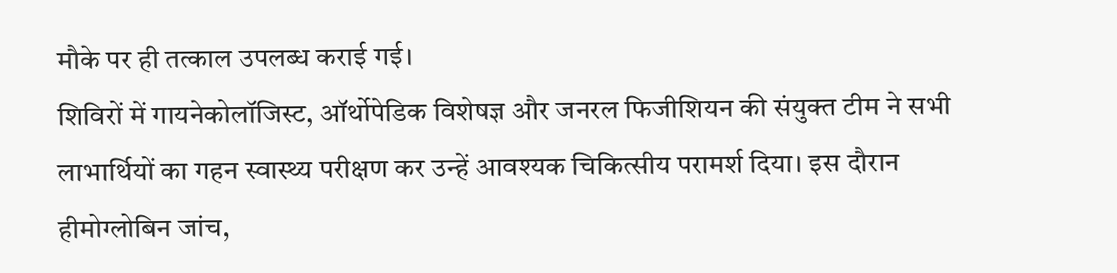मौके पर ही तत्काल उपलब्ध कराई गई।
शिविरों में गायनेकोलॉजिस्ट, ऑर्थोपेडिक विशेषज्ञ और जनरल फिजीशियन की संयुक्त टीम ने सभी लाभार्थियों का गहन स्वास्थ्य परीक्षण कर उन्हें आवश्यक चिकित्सीय परामर्श दिया। इस दौरान हीमोग्लोबिन जांच,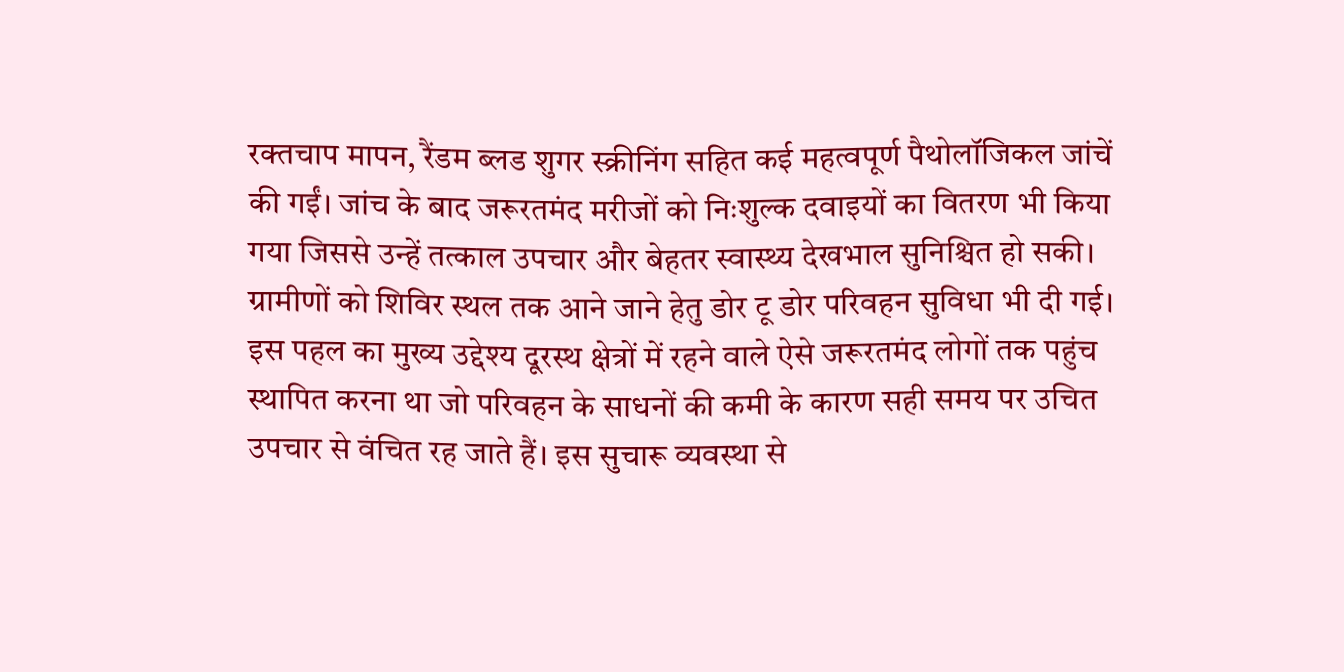रक्तचाप मापन, रैंडम ब्लड शुगर स्क्रीनिंग सहित कई महत्वपूर्ण पैथोलॉजिकल जांचें की गईं। जांच के बाद जरूरतमंद मरीजों को निःशुल्क दवाइयों का वितरण भी किया गया जिससे उन्हें तत्काल उपचार और बेहतर स्वास्थ्य देखभाल सुनिश्चित हो सकी। ग्रामीणों को शिविर स्थल तक आने जाने हेतु डोर टू डोर परिवहन सुविधा भी दी गई।
इस पहल का मुख्य उद्देश्य दूरस्थ क्षेत्रों में रहने वाले ऐसे जरूरतमंद लोगों तक पहुंच स्थापित करना था जो परिवहन के साधनों की कमी के कारण सही समय पर उचित उपचार से वंचित रह जाते हैं। इस सुचारू व्यवस्था से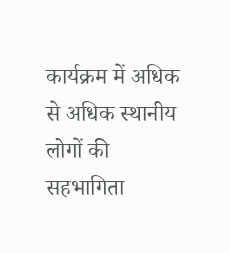कार्यक्रम में अधिक से अधिक स्थानीय लोगों की सहभागिता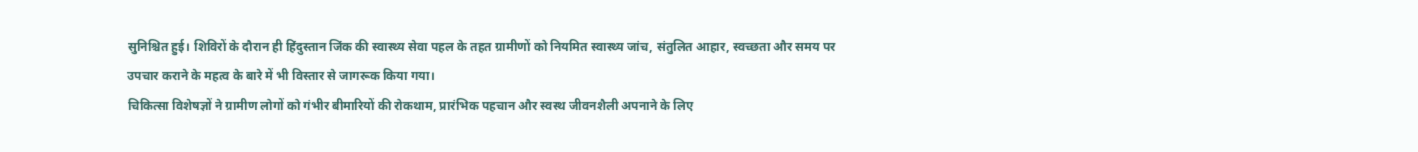सुनिश्चित हुई। शिविरों के दौरान ही हिंदुस्तान जिंक की स्वास्थ्य सेवा पहल के तहत ग्रामीणों को नियमित स्वास्थ्य जांच, संतुलित आहार, स्वच्छता और समय पर उपचार कराने के महत्व के बारे में भी विस्तार से जागरूक किया गया।
चिकित्सा विशेषज्ञों ने ग्रामीण लोगों को गंभीर बीमारियों की रोकथाम, प्रारंभिक पहचान और स्वस्थ जीवनशैली अपनाने के लिए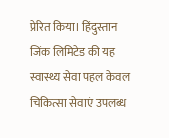प्रेरित किया। हिंदुस्तान जिंक लिमिटेड की यह स्वास्थ्य सेवा पहल केवल चिकित्सा सेवाएं उपलब्ध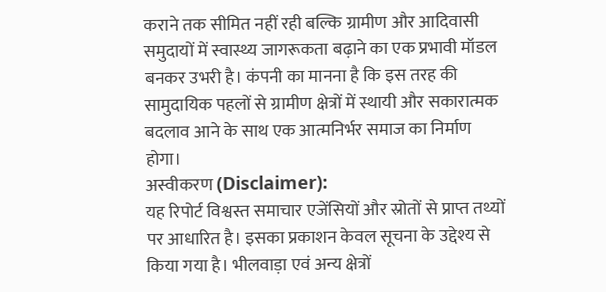कराने तक सीमित नहीं रही बल्कि ग्रामीण और आदिवासी समुदायों में स्वास्थ्य जागरूकता बढ़ाने का एक प्रभावी मॉडल बनकर उभरी है। कंपनी का मानना है कि इस तरह की सामुदायिक पहलों से ग्रामीण क्षेत्रों में स्थायी और सकारात्मक बदलाव आने के साथ एक आत्मनिर्भर समाज का निर्माण होगा।
अस्वीकरण (Disclaimer):
यह रिपोर्ट विश्वस्त समाचार एजेंसियों और स्रोतों से प्राप्त तथ्यों पर आधारित है। इसका प्रकाशन केवल सूचना के उद्देश्य से किया गया है। भीलवाड़ा एवं अन्य क्षेत्रों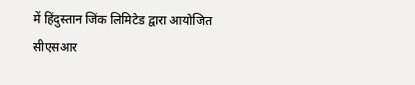में हिंदुस्तान जिंक लिमिटेड द्वारा आयोजित सीएसआर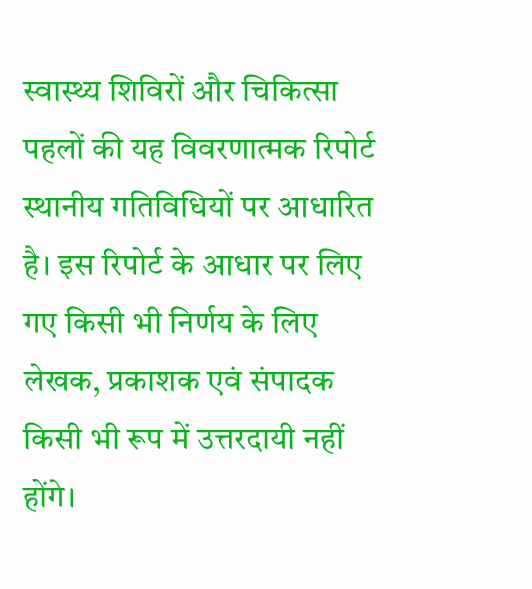स्वास्थ्य शिविरों और चिकित्सा पहलों की यह विवरणात्मक रिपोर्ट स्थानीय गतिविधियों पर आधारित है। इस रिपोर्ट के आधार पर लिए गए किसी भी निर्णय के लिए लेखक, प्रकाशक एवं संपादक किसी भी रूप में उत्तरदायी नहीं होंगे।